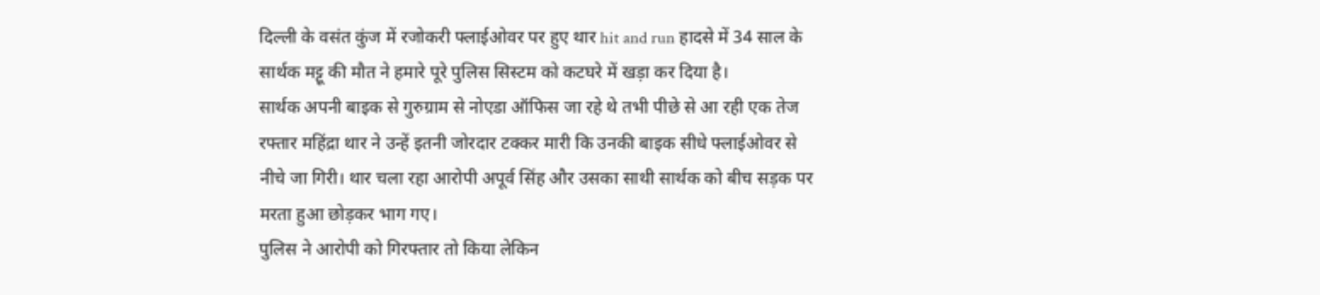दिल्ली के वसंत कुंज में रजोकरी फ्लाईओवर पर हुए थार hit and run हादसे में 34 साल के सार्थक मट्टू की मौत ने हमारे पूरे पुलिस सिस्टम को कटघरे में खड़ा कर दिया है।
सार्थक अपनी बाइक से गुरुग्राम से नोएडा ऑफिस जा रहे थे तभी पीछे से आ रही एक तेज रफ्तार महिंद्रा थार ने उन्हें इतनी जोरदार टक्कर मारी कि उनकी बाइक सीधे फ्लाईओवर से नीचे जा गिरी। थार चला रहा आरोपी अपूर्व सिंह और उसका साथी सार्थक को बीच सड़क पर मरता हुआ छोड़कर भाग गए।
पुलिस ने आरोपी को गिरफ्तार तो किया लेकिन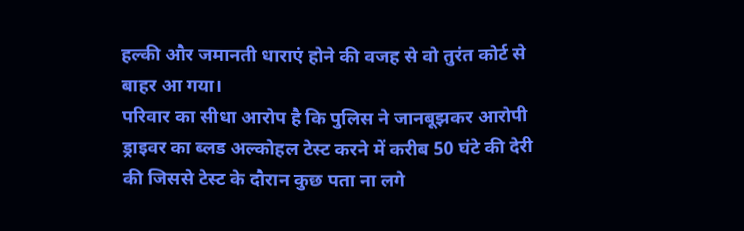हल्की और जमानती धाराएं होने की वजह से वो तुरंत कोर्ट से बाहर आ गया।
परिवार का सीधा आरोप है कि पुलिस ने जानबूझकर आरोपी ड्राइवर का ब्लड अल्कोहल टेस्ट करने में करीब 50 घंटे की देरी की जिससे टेस्ट के दौरान कुछ पता ना लगे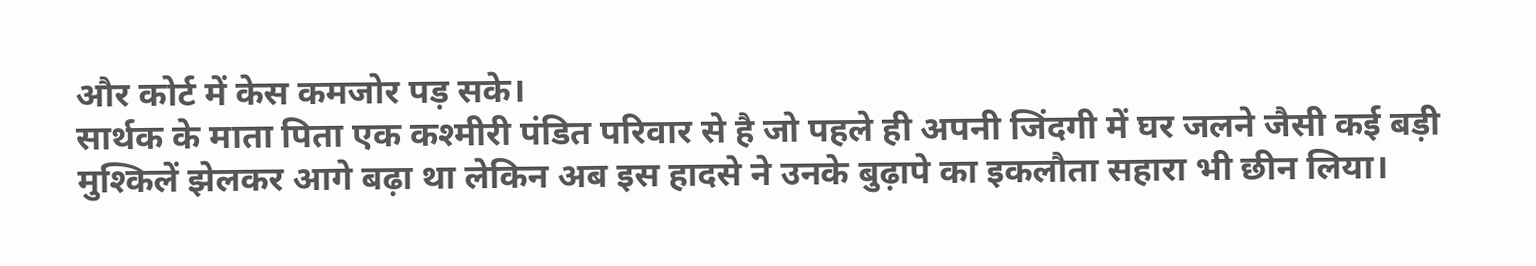और कोर्ट में केस कमजोर पड़ सके।
सार्थक के माता पिता एक कश्मीरी पंडित परिवार से है जो पहले ही अपनी जिंदगी में घर जलने जैसी कई बड़ी मुश्किलें झेलकर आगे बढ़ा था लेकिन अब इस हादसे ने उनके बुढ़ापे का इकलौता सहारा भी छीन लिया।